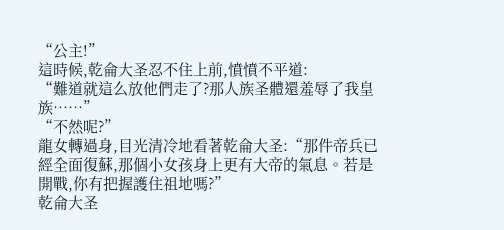“公主!”
這時候,乾侖大圣忍不住上前,憤憤不平道:
“難道就這么放他們走了?那人族圣體還羞辱了我皇族……”
“不然呢?”
龍女轉過身,目光清冷地看著乾侖大圣:“那件帝兵已經全面復蘇,那個小女孩身上更有大帝的氣息。若是開戰,你有把握護住祖地嗎?”
乾侖大圣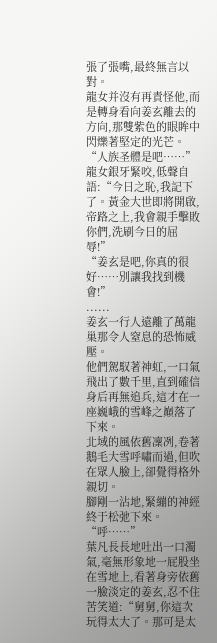張了張嘴,最終無言以對。
龍女并沒有再責怪他,而是轉身看向姜玄離去的方向,那雙紫色的眼眸中閃爍著堅定的光芒。
“人族圣體是吧……”
龍女銀牙緊咬,低聲自語:“今日之恥,我記下了。黃金大世即將開啟,帝路之上,我會親手擊敗你們,洗刷今日的屈辱!”
“姜玄是吧,你真的很好……別讓我找到機會!”
......
姜玄一行人遠離了萬龍巢那令人窒息的恐怖威壓。
他們駕馭著神虹,一口氣飛出了數千里,直到確信身后再無追兵,這才在一座巍峨的雪峰之巔落了下來。
北域的風依舊凜冽,卷著鵝毛大雪呼嘯而過,但吹在眾人臉上,卻覺得格外親切。
腳剛一沾地,緊繃的神經終于松弛下來。
“呼……”
葉凡長長地吐出一口濁氣,毫無形象地一屁股坐在雪地上,看著身旁依舊一臉淡定的姜玄,忍不住苦笑道:“舅舅,你這次玩得太大了。那可是太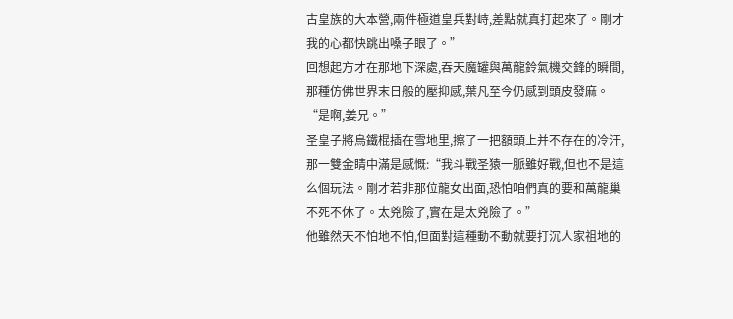古皇族的大本營,兩件極道皇兵對峙,差點就真打起來了。剛才我的心都快跳出嗓子眼了。”
回想起方才在那地下深處,吞天魔罐與萬龍鈴氣機交鋒的瞬間,那種仿佛世界末日般的壓抑感,葉凡至今仍感到頭皮發麻。
“是啊,姜兄。”
圣皇子將烏鐵棍插在雪地里,擦了一把額頭上并不存在的冷汗,那一雙金睛中滿是感慨:“我斗戰圣猿一脈雖好戰,但也不是這么個玩法。剛才若非那位龍女出面,恐怕咱們真的要和萬龍巢不死不休了。太兇險了,實在是太兇險了。”
他雖然天不怕地不怕,但面對這種動不動就要打沉人家祖地的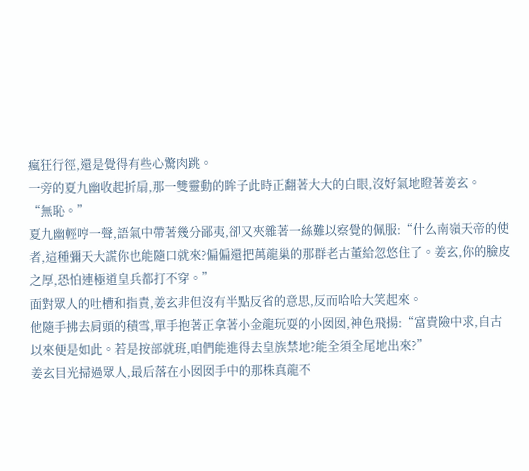瘋狂行徑,還是覺得有些心驚肉跳。
一旁的夏九幽收起折扇,那一雙靈動的眸子此時正翻著大大的白眼,沒好氣地瞪著姜玄。
“無恥。”
夏九幽輕哼一聲,語氣中帶著幾分鄙夷,卻又夾雜著一絲難以察覺的佩服:“什么南嶺天帝的使者,這種彌天大謊你也能隨口就來?偏偏還把萬龍巢的那群老古董給忽悠住了。姜玄,你的臉皮之厚,恐怕連極道皇兵都打不穿。”
面對眾人的吐槽和指責,姜玄非但沒有半點反省的意思,反而哈哈大笑起來。
他隨手拂去肩頭的積雪,單手抱著正拿著小金龍玩耍的小囡囡,神色飛揚:“富貴險中求,自古以來便是如此。若是按部就班,咱們能進得去皇族禁地?能全須全尾地出來?”
姜玄目光掃過眾人,最后落在小囡囡手中的那株真龍不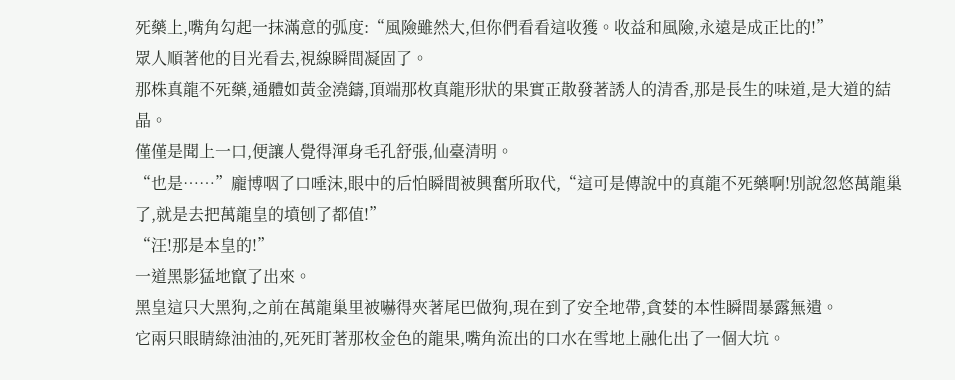死藥上,嘴角勾起一抹滿意的弧度:“風險雖然大,但你們看看這收獲。收益和風險,永遠是成正比的!”
眾人順著他的目光看去,視線瞬間凝固了。
那株真龍不死藥,通體如黃金澆鑄,頂端那枚真龍形狀的果實正散發著誘人的清香,那是長生的味道,是大道的結晶。
僅僅是聞上一口,便讓人覺得渾身毛孔舒張,仙臺清明。
“也是……”龐博咽了口唾沫,眼中的后怕瞬間被興奮所取代,“這可是傳說中的真龍不死藥啊!別說忽悠萬龍巢了,就是去把萬龍皇的墳刨了都值!”
“汪!那是本皇的!”
一道黑影猛地竄了出來。
黑皇這只大黑狗,之前在萬龍巢里被嚇得夾著尾巴做狗,現在到了安全地帶,貪婪的本性瞬間暴露無遺。
它兩只眼睛綠油油的,死死盯著那枚金色的龍果,嘴角流出的口水在雪地上融化出了一個大坑。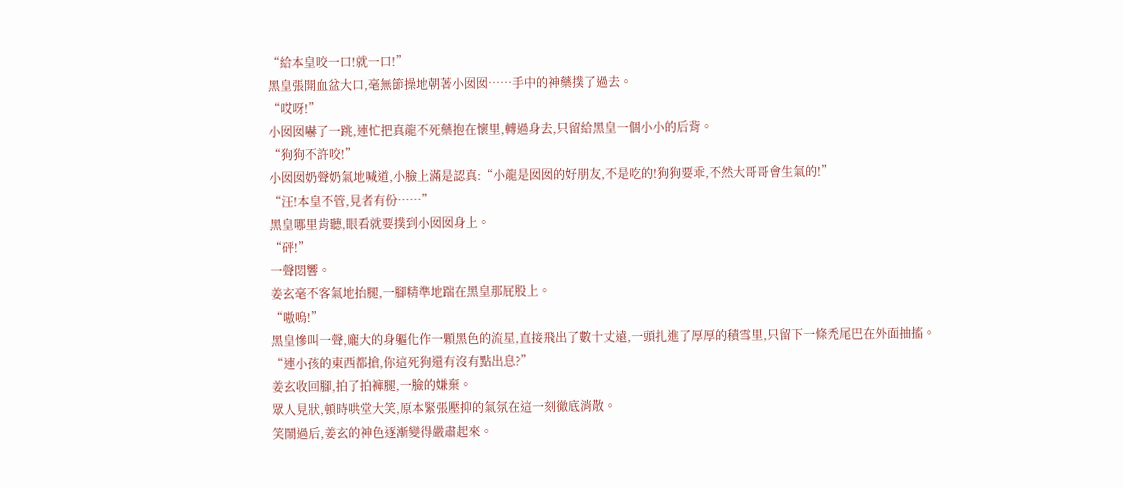“給本皇咬一口!就一口!”
黑皇張開血盆大口,毫無節操地朝著小囡囡……手中的神藥撲了過去。
“哎呀!”
小囡囡嚇了一跳,連忙把真龍不死藥抱在懷里,轉過身去,只留給黑皇一個小小的后背。
“狗狗不許咬!”
小囡囡奶聲奶氣地喊道,小臉上滿是認真:“小龍是囡囡的好朋友,不是吃的!狗狗要乖,不然大哥哥會生氣的!”
“汪!本皇不管,見者有份……”
黑皇哪里肯聽,眼看就要撲到小囡囡身上。
“砰!”
一聲悶響。
姜玄毫不客氣地抬腿,一腳精準地踹在黑皇那屁股上。
“嗷嗚!”
黑皇慘叫一聲,龐大的身軀化作一顆黑色的流星,直接飛出了數十丈遠,一頭扎進了厚厚的積雪里,只留下一條禿尾巴在外面抽搐。
“連小孩的東西都搶,你這死狗還有沒有點出息?”
姜玄收回腳,拍了拍褲腿,一臉的嫌棄。
眾人見狀,頓時哄堂大笑,原本緊張壓抑的氣氛在這一刻徹底消散。
笑鬧過后,姜玄的神色逐漸變得嚴肅起來。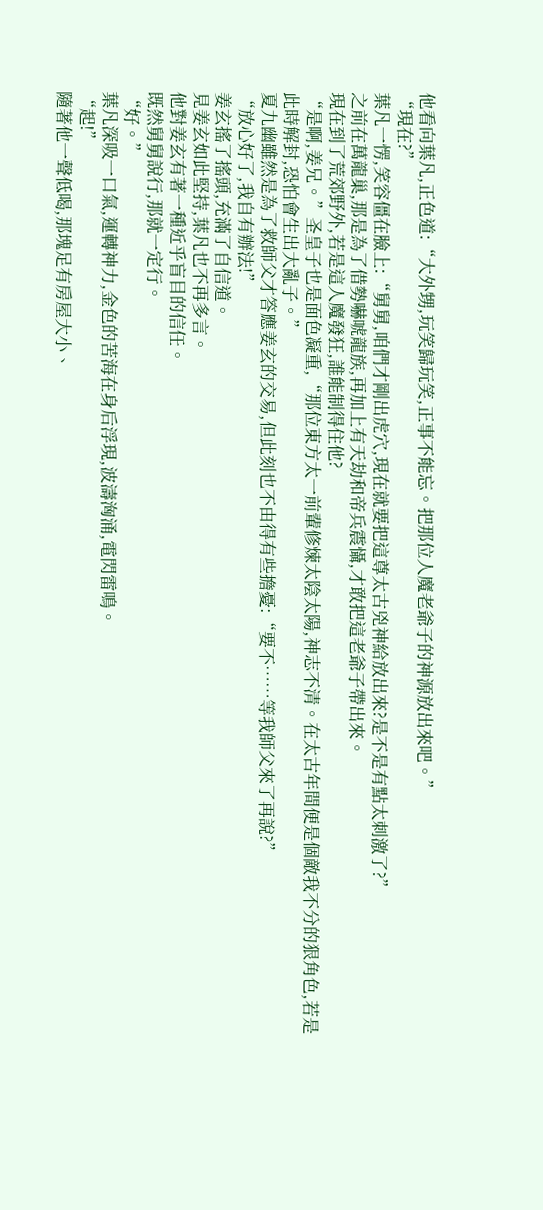他看向葉凡,正色道:“大外甥,玩笑歸玩笑,正事不能忘。把那位人魔老爺子的神源放出來吧。”
“現在?”
葉凡一愣,笑容僵在臉上:“舅舅,咱們才剛出虎穴,現在就要把這尊太古兇神給放出來?是不是有點太刺激了?”
之前在萬龍巢,那是為了借勢嚇唬龍族,再加上有天劫和帝兵震懾,才敢把這老爺子帶出來。
現在到了荒郊野外,若是這人魔發狂,誰能制得住他?
“是啊,姜兄。”圣皇子也是面色凝重,“那位東方太一前輩修煉太陰太陽,神志不清。在太古年間便是個敵我不分的狠角色,若是此時解封,恐怕會生出大亂子。”
夏九幽雖然是為了救師父才答應姜玄的交易,但此刻也不由得有些擔憂:“要不……等我師父來了再說?”
“放心好了,我自有辦法!”
姜玄搖了搖頭,充滿了自信道。
見姜玄如此堅持,葉凡也不再多言。
他對姜玄有著一種近乎盲目的信任。
既然舅舅說行,那就一定行。
“好。”
葉凡深吸一口氣,運轉神力,金色的苦海在身后浮現,波濤洶涌,電閃雷鳴。
“起!”
隨著他一聲低喝,那塊足有房屋大小、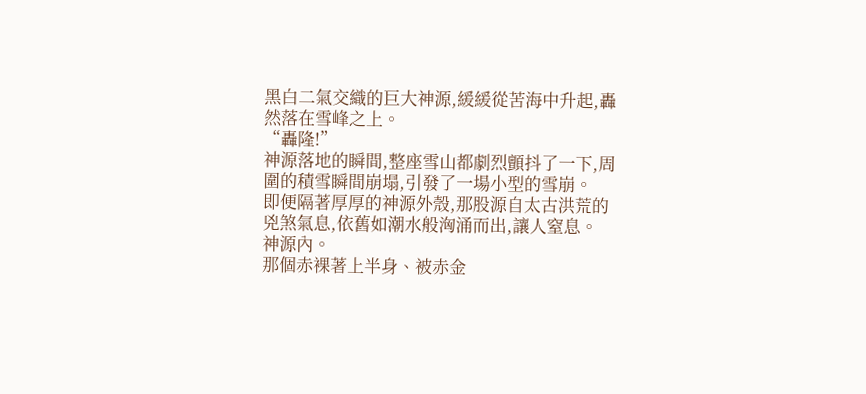黑白二氣交織的巨大神源,緩緩從苦海中升起,轟然落在雪峰之上。
“轟隆!”
神源落地的瞬間,整座雪山都劇烈顫抖了一下,周圍的積雪瞬間崩塌,引發了一場小型的雪崩。
即便隔著厚厚的神源外殼,那股源自太古洪荒的兇煞氣息,依舊如潮水般洶涌而出,讓人窒息。
神源內。
那個赤裸著上半身、被赤金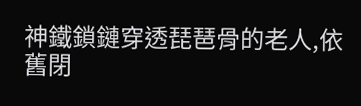神鐵鎖鏈穿透琵琶骨的老人,依舊閉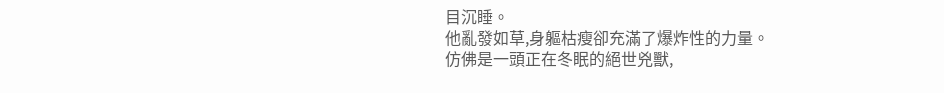目沉睡。
他亂發如草,身軀枯瘦卻充滿了爆炸性的力量。
仿佛是一頭正在冬眠的絕世兇獸,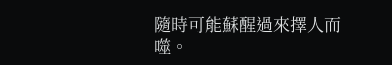隨時可能蘇醒過來擇人而噬。